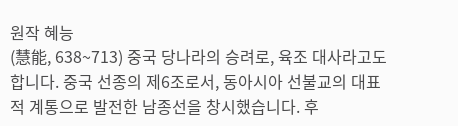원작 혜능
(慧能, 638~713) 중국 당나라의 승려로, 육조 대사라고도 합니다. 중국 선종의 제6조로서, 동아시아 선불교의 대표적 계통으로 발전한 남종선을 창시했습니다. 후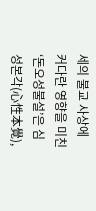세의 불교 사상에 커다란 영향을 미친 ‘돈오성불설’은 심성본각(心性本覺),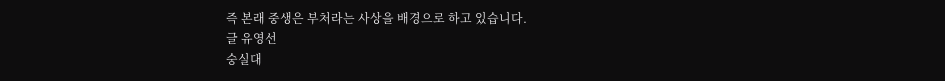즉 본래 중생은 부처라는 사상을 배경으로 하고 있습니다.
글 유영선
숭실대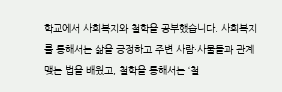학교에서 사회복지와 철학을 공부했습니다. 사회복지를 통해서는 삶을 긍정하고 주변 사람·사물들과 관계 맺는 법을 배웠고, 철학을 통해서는 ‘철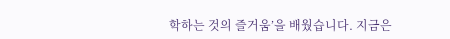학하는 것의 즐거움’을 배웠습니다. 지금은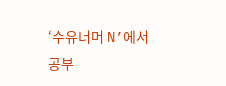‘수유너머 N’에서 공부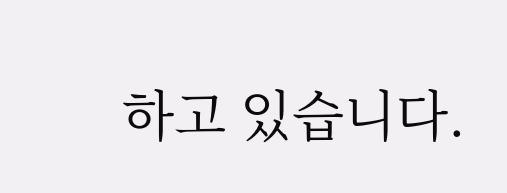하고 있습니다.